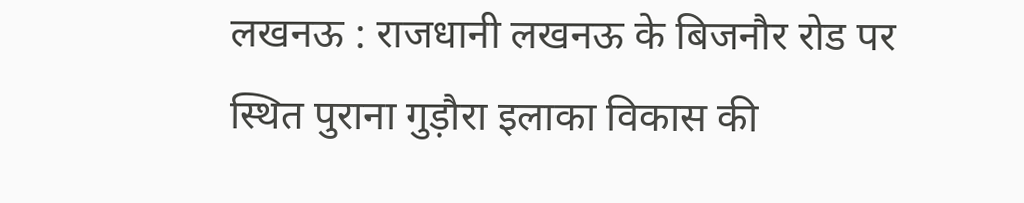लखनऊ : राजधानी लखनऊ के बिजनौर रोड पर स्थित पुराना गुड़ौरा इलाका विकास की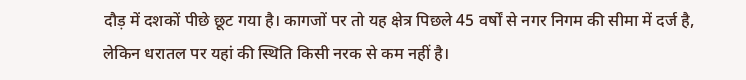दौड़ में दशकों पीछे छूट गया है। कागजों पर तो यह क्षेत्र पिछले 45 वर्षों से नगर निगम की सीमा में दर्ज है, लेकिन धरातल पर यहां की स्थिति किसी नरक से कम नहीं है।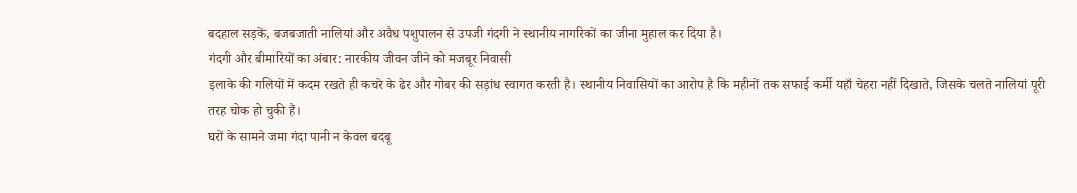बदहाल सड़कें, बजबजाती नालियां और अवैध पशुपालन से उपजी गंदगी ने स्थानीय नागरिकों का जीना मुहाल कर दिया है।
गंदगी और बीमारियों का अंबार: नारकीय जीवन जीने को मजबूर निवासी
इलाके की गलियों में कदम रखते ही कचरे के ढेर और गोबर की सड़ांध स्वागत करती है। स्थानीय निवासियों का आरोप है कि महीनों तक सफाई कर्मी यहाँ चेहरा नहीं दिखाते, जिसके चलते नालियां पूरी तरह चोक हो चुकी हैं।
घरों के सामने जमा गंदा पानी न केवल बदबू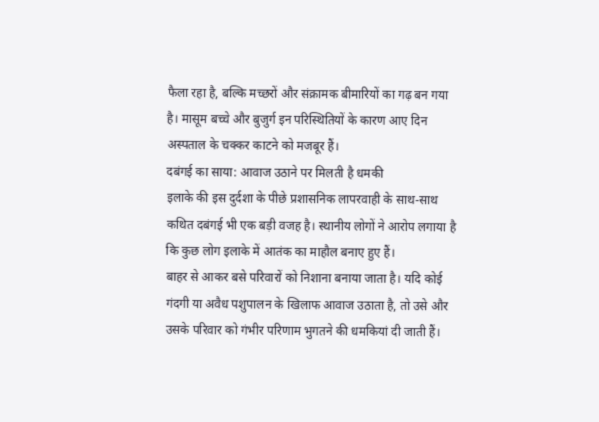फैला रहा है, बल्कि मच्छरों और संक्रामक बीमारियों का गढ़ बन गया है। मासूम बच्चे और बुजुर्ग इन परिस्थितियों के कारण आए दिन अस्पताल के चक्कर काटने को मजबूर हैं।
दबंगई का साया: आवाज उठाने पर मिलती है धमकी
इलाके की इस दुर्दशा के पीछे प्रशासनिक लापरवाही के साथ-साथ कथित दबंगई भी एक बड़ी वजह है। स्थानीय लोगों ने आरोप लगाया है कि कुछ लोग इलाके में आतंक का माहौल बनाए हुए हैं।
बाहर से आकर बसे परिवारों को निशाना बनाया जाता है। यदि कोई गंदगी या अवैध पशुपालन के खिलाफ आवाज उठाता है, तो उसे और उसके परिवार को गंभीर परिणाम भुगतने की धमकियां दी जाती हैं।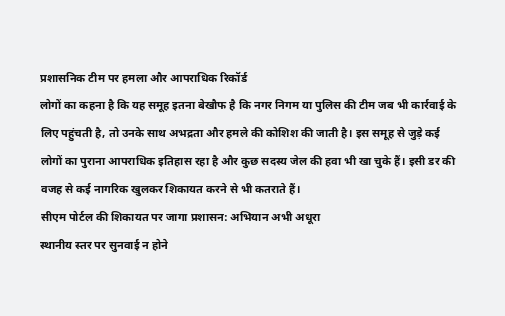प्रशासनिक टीम पर हमला और आपराधिक रिकॉर्ड
लोगों का कहना है कि यह समूह इतना बेखौफ है कि नगर निगम या पुलिस की टीम जब भी कार्रवाई के लिए पहुंचती है, तो उनके साथ अभद्रता और हमले की कोशिश की जाती है। इस समूह से जुड़े कई लोगों का पुराना आपराधिक इतिहास रहा है और कुछ सदस्य जेल की हवा भी खा चुके हैं। इसी डर की वजह से कई नागरिक खुलकर शिकायत करने से भी कतराते हैं।
सीएम पोर्टल की शिकायत पर जागा प्रशासन: अभियान अभी अधूरा
स्थानीय स्तर पर सुनवाई न होने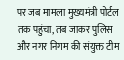पर जब मामला मुख्यमंत्री पोर्टल तक पहुंचा, तब जाकर पुलिस और नगर निगम की संयुक्त टीम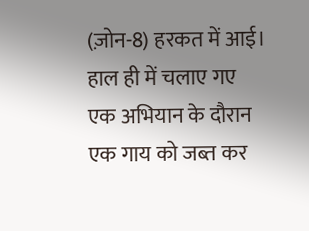(ज़ोन-8) हरकत में आई। हाल ही में चलाए गए एक अभियान के दौरान एक गाय को जब्त कर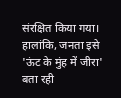संरक्षित किया गया।
हालांकि, जनता इसे 'ऊंट के मुंह में जीरा' बता रही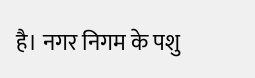है। नगर निगम के पशु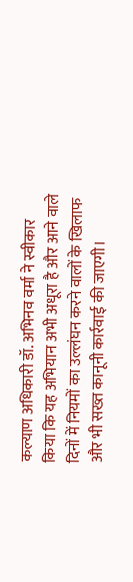कल्याण अधिकारी डॉ. अभिनव वर्मा ने स्वीकार किया कि यह अभियान अभी अधूरा है और आने वाले दिनों में नियमों का उल्लंघन करने वालों के खिलाफ और भी सख्त कानूनी कार्रवाई की जाएगी।